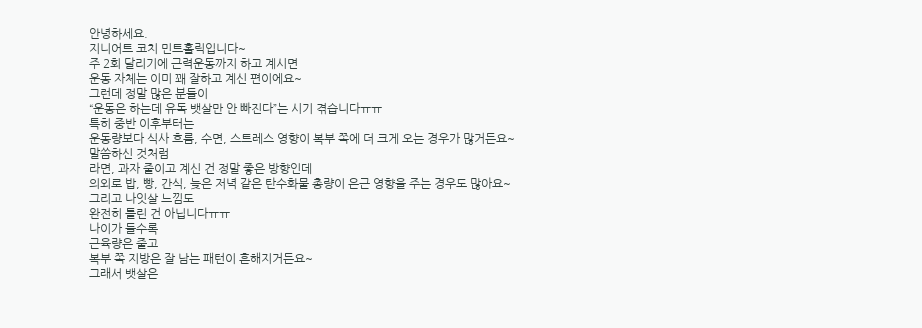안녕하세요.
지니어트 코치 민트홀릭입니다~
주 2회 달리기에 근력운동까지 하고 계시면
운동 자체는 이미 꽤 잘하고 계신 편이에요~
그런데 정말 많은 분들이
“운동은 하는데 유독 뱃살만 안 빠진다”는 시기 겪습니다ㅠㅠ
특히 중반 이후부터는
운동량보다 식사 흐름, 수면, 스트레스 영향이 복부 쪽에 더 크게 오는 경우가 많거든요~
말씀하신 것처럼
라면, 과자 줄이고 계신 건 정말 좋은 방향인데
의외로 밥, 빵, 간식, 늦은 저녁 같은 탄수화물 총량이 은근 영향을 주는 경우도 많아요~
그리고 나잇살 느낌도
완전히 틀린 건 아닙니다ㅠㅠ
나이가 들수록
근육량은 줄고
복부 쪽 지방은 잘 남는 패턴이 흔해지거든요~
그래서 뱃살은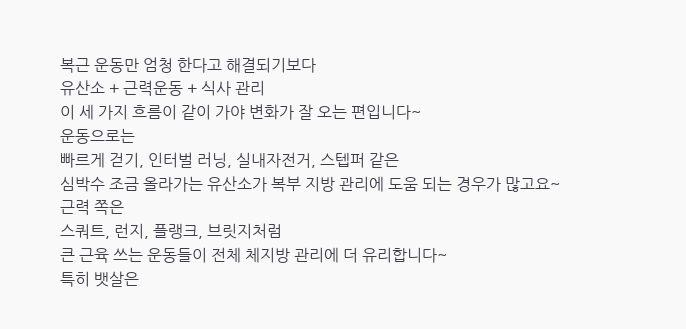복근 운동만 엄청 한다고 해결되기보다
유산소 + 근력운동 + 식사 관리
이 세 가지 흐름이 같이 가야 변화가 잘 오는 편입니다~
운동으로는
빠르게 걷기, 인터벌 러닝, 실내자전거, 스텝퍼 같은
심박수 조금 올라가는 유산소가 복부 지방 관리에 도움 되는 경우가 많고요~
근력 쪽은
스쿼트, 런지, 플랭크, 브릿지처럼
큰 근육 쓰는 운동들이 전체 체지방 관리에 더 유리합니다~
특히 뱃살은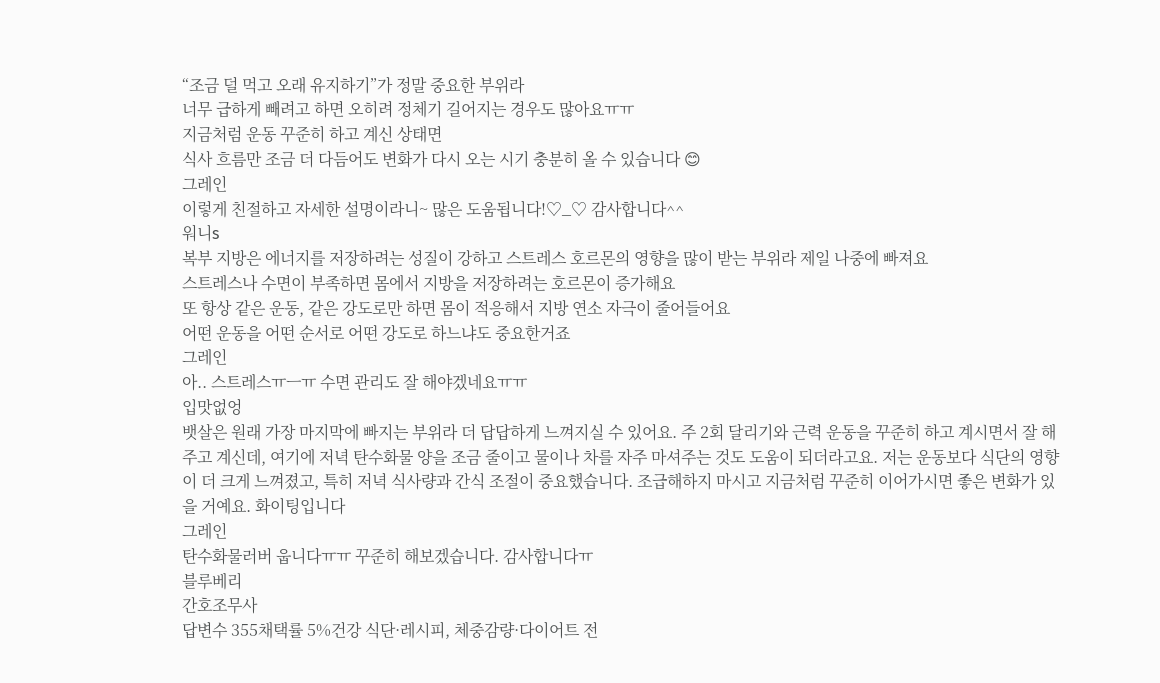“조금 덜 먹고 오래 유지하기”가 정말 중요한 부위라
너무 급하게 빼려고 하면 오히려 정체기 길어지는 경우도 많아요ㅠㅠ
지금처럼 운동 꾸준히 하고 계신 상태면
식사 흐름만 조금 더 다듬어도 변화가 다시 오는 시기 충분히 올 수 있습니다 😊
그레인
이렇게 친절하고 자세한 설명이라니~ 많은 도움됩니다!♡_♡ 감사합니다^^
워니s
복부 지방은 에너지를 저장하려는 성질이 강하고 스트레스 호르몬의 영향을 많이 받는 부위라 제일 나중에 빠져요
스트레스나 수면이 부족하면 몸에서 지방을 저장하려는 호르몬이 증가해요
또 항상 같은 운동, 같은 강도로만 하면 몸이 적응해서 지방 연소 자극이 줄어들어요
어떤 운동을 어떤 순서로 어떤 강도로 하느냐도 중요한거죠
그레인
아.. 스트레스ㅠㅡㅠ 수면 관리도 잘 해야겠네요ㅠㅠ
입맛없엉
뱃살은 원래 가장 마지막에 빠지는 부위라 더 답답하게 느껴지실 수 있어요. 주 2회 달리기와 근력 운동을 꾸준히 하고 계시면서 잘 해주고 계신데, 여기에 저녁 탄수화물 양을 조금 줄이고 물이나 차를 자주 마셔주는 것도 도움이 되더라고요. 저는 운동보다 식단의 영향이 더 크게 느껴졌고, 특히 저녁 식사량과 간식 조절이 중요했습니다. 조급해하지 마시고 지금처럼 꾸준히 이어가시면 좋은 변화가 있을 거예요. 화이팅입니다
그레인
탄수화물러버 웁니다ㅠㅠ 꾸준히 해보겠습니다. 감사합니다ㅠ
블루베리
간호조무사
답변수 355채택률 5%건강 식단·레시피, 체중감량·다이어트 전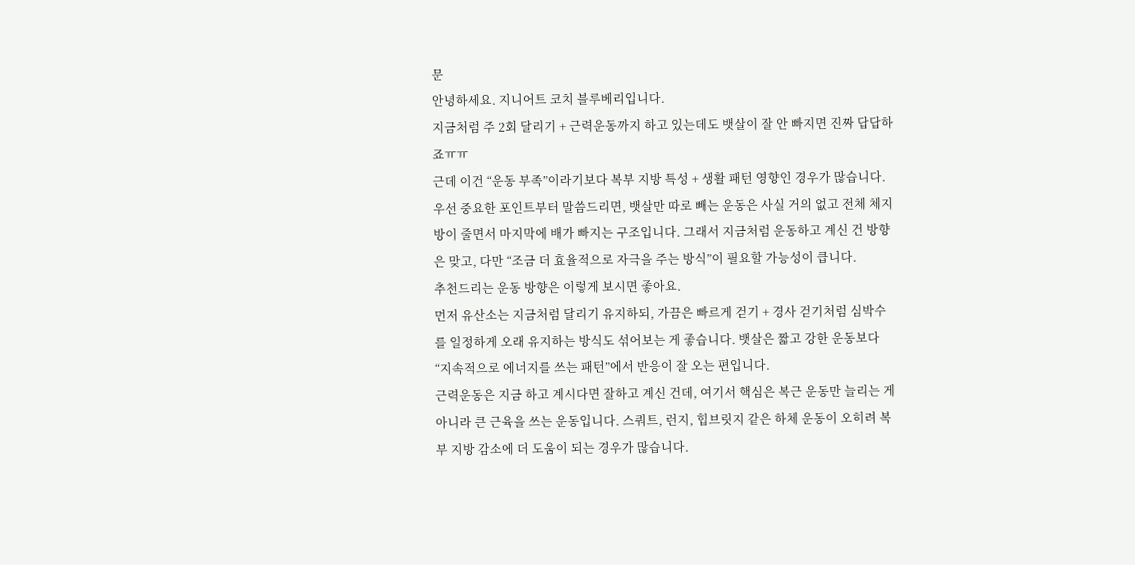문
안녕하세요. 지니어트 코치 블루베리입니다.
지금처럼 주 2회 달리기 + 근력운동까지 하고 있는데도 뱃살이 잘 안 빠지면 진짜 답답하죠ㅠㅠ
근데 이건 “운동 부족”이라기보다 복부 지방 특성 + 생활 패턴 영향인 경우가 많습니다.
우선 중요한 포인트부터 말씀드리면, 뱃살만 따로 빼는 운동은 사실 거의 없고 전체 체지방이 줄면서 마지막에 배가 빠지는 구조입니다. 그래서 지금처럼 운동하고 계신 건 방향은 맞고, 다만 “조금 더 효율적으로 자극을 주는 방식”이 필요할 가능성이 큽니다.
추천드리는 운동 방향은 이렇게 보시면 좋아요.
먼저 유산소는 지금처럼 달리기 유지하되, 가끔은 빠르게 걷기 + 경사 걷기처럼 심박수를 일정하게 오래 유지하는 방식도 섞어보는 게 좋습니다. 뱃살은 짧고 강한 운동보다 “지속적으로 에너지를 쓰는 패턴”에서 반응이 잘 오는 편입니다.
근력운동은 지금 하고 계시다면 잘하고 계신 건데, 여기서 핵심은 복근 운동만 늘리는 게 아니라 큰 근육을 쓰는 운동입니다. 스쿼트, 런지, 힙브릿지 같은 하체 운동이 오히려 복부 지방 감소에 더 도움이 되는 경우가 많습니다.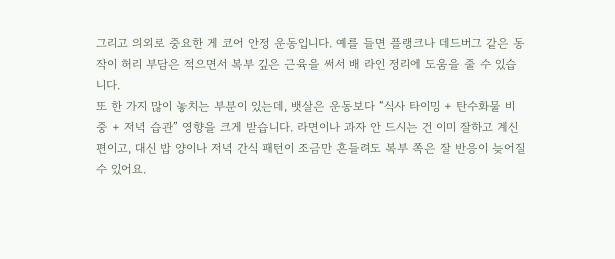그리고 의외로 중요한 게 코어 안정 운동입니다. 예를 들면 플랭크나 데드버그 같은 동작이 허리 부담은 적으면서 복부 깊은 근육을 써서 배 라인 정리에 도움을 줄 수 있습니다.
또 한 가지 많이 놓치는 부분이 있는데, 뱃살은 운동보다 “식사 타이밍 + 탄수화물 비중 + 저녁 습관” 영향을 크게 받습니다. 라면이나 과자 안 드시는 건 이미 잘하고 계신 편이고, 대신 밥 양이나 저녁 간식 패턴이 조금만 흔들려도 복부 쪽은 잘 반응이 늦어질 수 있어요.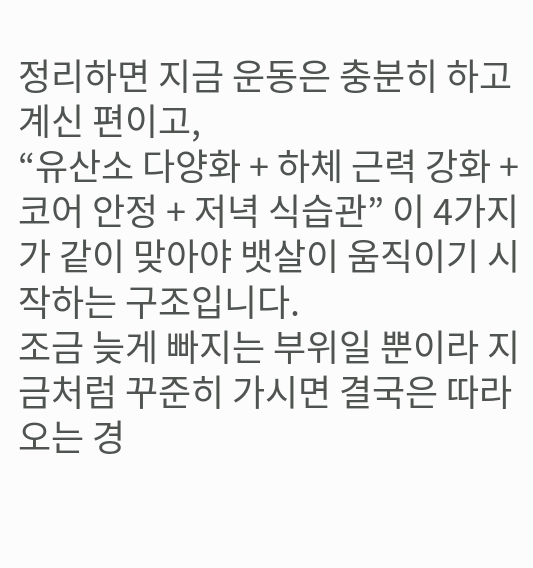정리하면 지금 운동은 충분히 하고 계신 편이고,
“유산소 다양화 + 하체 근력 강화 + 코어 안정 + 저녁 식습관” 이 4가지가 같이 맞아야 뱃살이 움직이기 시작하는 구조입니다.
조금 늦게 빠지는 부위일 뿐이라 지금처럼 꾸준히 가시면 결국은 따라오는 경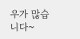우가 많습니다~